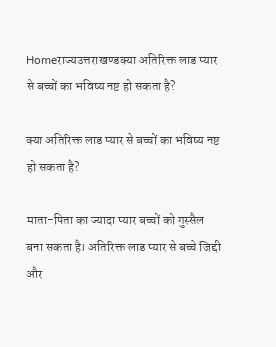Homeराज्यउत्तराखण्डक्या अतिरिक्त लाड प्यार से बच्चों का भविष्य नष्ट हो सकता है?

क्या अतिरिक्त लाड प्यार से बच्चों का भविष्य नष्ट हो सकता है?

माता-पिता का ज्यादा प्यार बच्चों को गुस्सैल बना सकता है। अतिरिक्त लाड प्यार से बच्चे जिद्दी और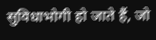सुविधाभोगी हो जाते हैं, जो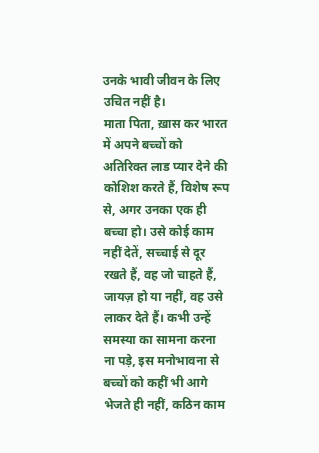उनके भावी जीवन के लिए उचित नहीं है।
माता पिता, ख़ास कर भारत में अपने बच्चों को अतिरिक्त लाड प्यार देने की कोशिश करते हैं, विशेष रूप से, अगर उनका एक ही बच्चा हो। उसे कोई काम नहीं देतें, सच्चाई से दूर रखते हैं, वह जो चाहते हैं, जायज़ हो या नहीं, वह उसे लाकर देते हैं। कभी उन्हें समस्या का सामना करना ना पड़े, इस मनोभावना से बच्चों को कहीं भी आगे भेजते ही नहीं, कठिन काम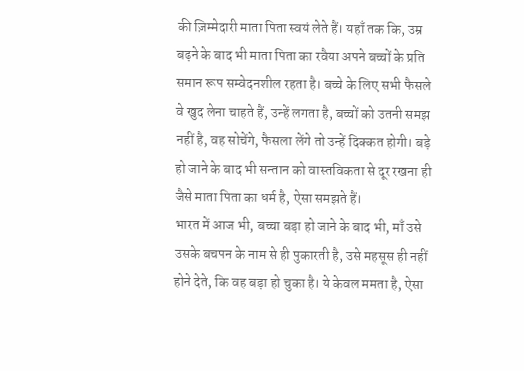की ज़िम्मेदारी माता पिता स्वयं लेते हैं। यहाँ तक कि, उम्र बढ़ने के बाद भी माता पिता का रवैया अपने बच्चों के प्रति समान रूप सम्वेदनशील रहता है। बच्चे के लिए सभी फैसले वे खुद लेना चाहते हैं, उन्हें लगता है, बच्चों को उतनी समझ नहीं है, वह सोचेंगे, फैसला लेंगे तो उन्हें दिक्कत होगी। बड़े हो जाने के बाद भी सन्तान को वास्तविकता से दूर रखना ही जैसे माता पिता का धर्म है, ऐसा समझते हैं।
भारत में आज भी, बच्चा बड़ा हो जाने के बाद भी, माँ उसे उसके बचपन के नाम से ही पुकारती है, उसे महसूस ही नहीं होने देते, कि वह बड़ा हो चुका है। ये केवल ममता है, ऐसा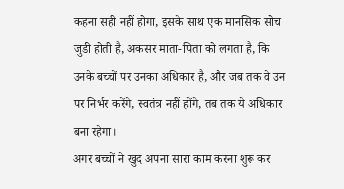कहना सही नहीं होगा, इसके साथ एक मानसिक सोच जुडी होती है, अकसर माता-पिता को लगता है, कि उनके बच्चों पर उनका अधिकार है, और जब तक वे उन पर निर्भर करेंगे, स्वतंत्र नहीं होंगे, तब तक ये अधिकार बना रहेगा।
अगर बच्चों ने खुद अपना सारा काम करना शुरू कर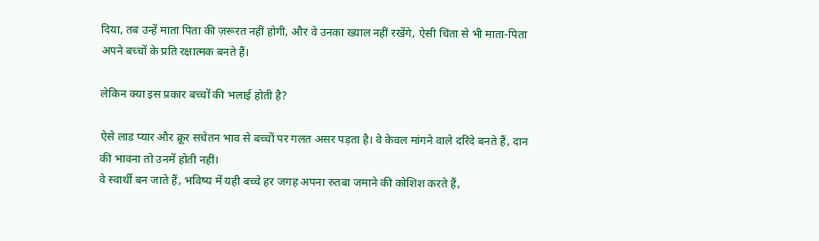दिया, तब उन्हें माता पिता की ज़रूरत नहीं होगी, और वे उनका ख्याल नहीं रखेंगे, ऐसी चिंता से भी माता-पिता अपने बच्चों के प्रति रक्षात्मक बनते हैं।

लेकिन क्या इस प्रकार बच्चों की भलाई होती है?

ऐसे लाड प्यार और क्रूर सचेतन भाव से बच्चों पर गलत असर पड़ता है। वे केवल मांगने वाले दरिंदे बनते हैं, दान की भावना तो उनमें होती नहीं।
वे स्वार्थी बन जाते हैं, भविष्य में यही बच्चे हर जगह अपना रुतबा जमाने की कोशिश करते हैं,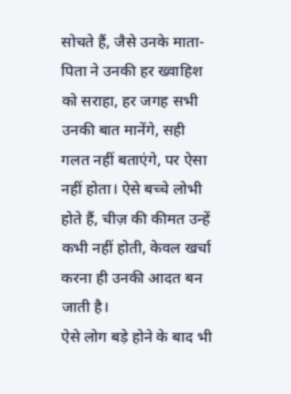सोचते हैं, जैसे उनके माता-पिता ने उनकी हर ख्वाहिश को सराहा, हर जगह सभी उनकी बात मानेंगे, सही गलत नहीं बताएंगे, पर ऐसा नहीं होता। ऐसे बच्चे लोभी होते हैं, चीज़ की कीमत उन्हें कभी नहीं होती, केवल खर्चा करना ही उनकी आदत बन जाती है।
ऐसे लोग बड़े होने के बाद भी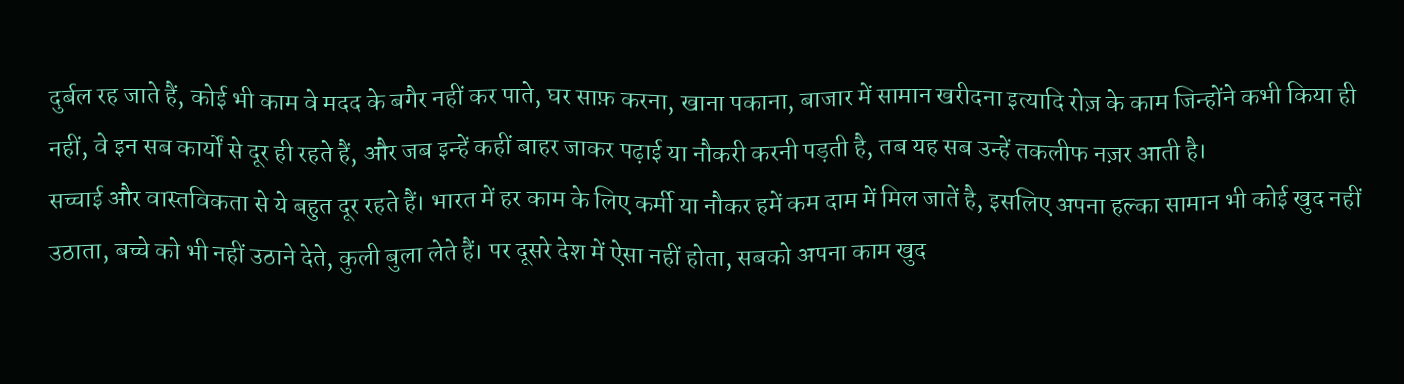दुर्बल रह जाते हैं, कोई भी काम वे मदद के बगैर नहीं कर पाते, घर साफ़ करना, खाना पकाना, बाजार में सामान खरीदना इत्यादि रोज़ के काम जिन्होंने कभी किया ही नहीं, वे इन सब कार्यों से दूर ही रहते हैं, और जब इन्हें कहीं बाहर जाकर पढ़ाई या नौकरी करनी पड़ती है, तब यह सब उन्हें तकलीफ नज़र आती है।
सच्चाई और वास्तविकता से ये बहुत दूर रहते हैं। भारत में हर काम के लिए कर्मी या नौकर हमें कम दाम में मिल जातें है, इसलिए अपना हल्का सामान भी कोई खुद नहीं उठाता, बच्चे को भी नहीं उठाने देते, कुली बुला लेते हैं। पर दूसरे देश में ऐसा नहीं होता, सबको अपना काम खुद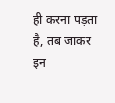ही करना पड़ता है, तब जाकर इन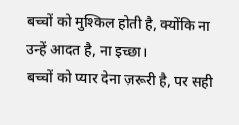बच्चों को मुश्किल होती है, क्योंकि ना उन्हें आदत है, ना इच्छा।
बच्चों को प्यार देना ज़रूरी है, पर सही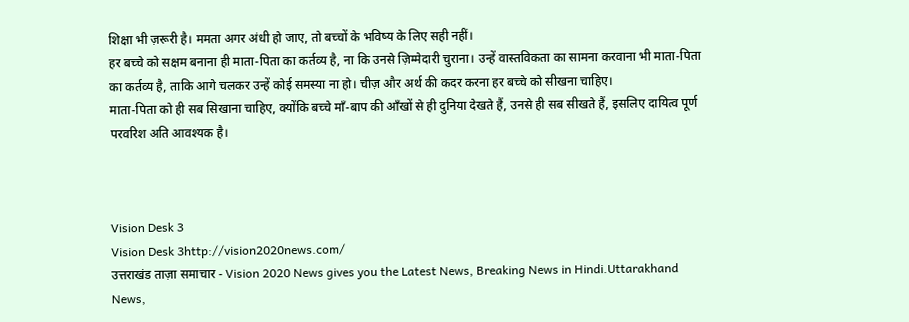शिक्षा भी ज़रूरी है। ममता अगर अंधी हो जाए, तो बच्चों के भविष्य के लिए सही नहीं।
हर बच्चे को सक्षम बनाना ही माता-पिता का कर्तव्य है, ना कि उनसे ज़िम्मेदारी चुराना। उन्हें वास्तविकता का सामना करवाना भी माता-पिता का कर्तव्य है, ताकि आगे चलकर उन्हें कोई समस्या ना हो। चीज़ और अर्थ की कदर करना हर बच्चे को सीखना चाहिए।
माता-पिता को ही सब सिखाना चाहिए, क्योंकि बच्चे माँ-बाप की आँखों से ही दुनिया देखते हैं, उनसे ही सब सीखते हैं, इसलिए दायित्व पूर्ण परवरिश अति आवश्यक है।



Vision Desk 3
Vision Desk 3http://vision2020news.com/
उत्तराखंड ताज़ा समाचार - Vision 2020 News gives you the Latest News, Breaking News in Hindi.Uttarakhand News,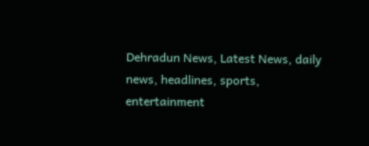Dehradun News, Latest News, daily news, headlines, sports, entertainment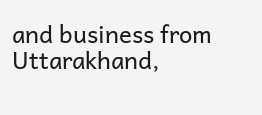and business from Uttarakhand,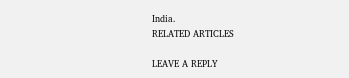India.
RELATED ARTICLES

LEAVE A REPLY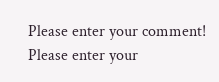Please enter your comment!
Please enter your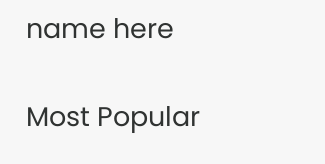name here

Most Popular